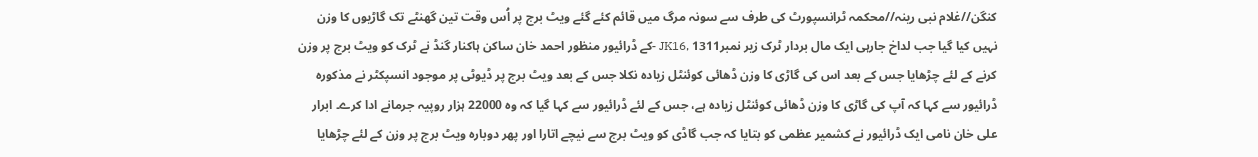کنگن//غلام نبی رینہ//محکمہ ٹرانسپورٹ کی طرف سے سونہ مرگ میں قائم کئے گئے ویٹ برج پر اُس وقت تین گھنٹے تک گاڑیوں کا وزن نہیں کیا گیا جب لداخ جارہی ایک مال بردار ٹرک زیر نمبر1311 ,JK16 -کے ڈرائیور منظور احمد خان ساکن ہاکنار گنڈ نے ٹرک کو ویٹ برج پر وزن کرنے کے لئے چڑھایا جس کے بعد اس کی گاڑی کا وزن ڈھائی کوئنٹل زیادہ نکلا جس کے بعد ویٹ برج پر ڈیوٹی پر موجود انسپکٹر نے مذکورہ ڈرائیور سے کہا کہ آپ کی گاڑی کا وزن ڈھائی کوئنٹل زیادہ ہے، جس کے لئے ڈرائیور سے کہا گیا کہ وہ 22000 ہزار روپیہ جرمانے ادا کرے۔ ابرار علی خان نامی ایک ڈرائیور نے کشمیر عظمی کو بتایا کہ جب گاڈی کو ویٹ برج سے نیچے اتارا اور پھر دوبارہ ویٹ برج پر وزن کے لئے چڑھایا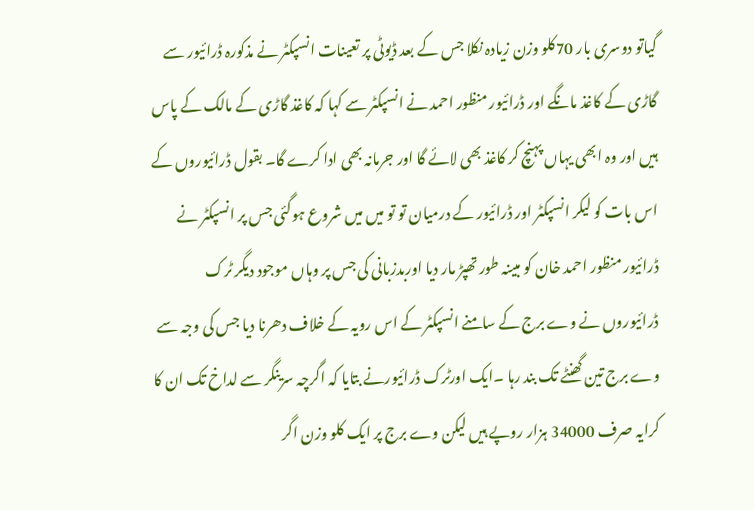گیاتو دوسری بار 70کلو وزن زیادہ نکلا جس کے بعد ڈیوٹی پر تعینات انسپکٹر نے مذکورہ ڈرائیور سے گاڑی کے کاغذ مانگے اور ڈرائیور منظور احمد نے انسپکٹر سے کہا کہ کاغذ گاڑی کے مالک کے پاس ہیں اور وہ ابھی یہاں پہنچ کر کاغذ بھی لائے گا اور جرمانہ بھی ادا کرے گا۔ بقول ڈرائیوروں کے اس بات کو لیکر انسپکٹر اور ڈرائیور کے درمیان تو تو میں میں شروع ہوگئی جس پر انسپکٹر نے ڈرائیور منظور احمد خان کو مبینہ طور تھپڑ مار دیا اوربدزبانی کی جس پر وہاں موجود دیگر ٹرک ڈرائیوروں نے وے برج کے سامنے انسپکٹر کے اس رویہ کے خلاف دھرنا دیا جس کی وجہ سے وے برج تین گھنٹے تک بند رہا ۔ایک اورٹرک ڈرائیورنے بتایا کہ اگرچہ سرینگر سے لداخ تک ان کا کرایہ صرف 34000 ہزار روپے ہیں لیکن وے برج پر ایک کلو وزن اگر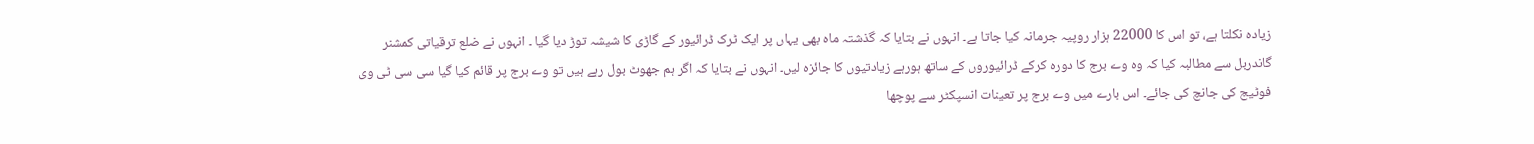زیادہ نکلتا ہے، تو اس کا 22000 ہزار روپیہ جرمانہ کیا جاتا ہے۔ انہوں نے بتایا کہ گذشتہ ماہ بھی یہاں پر ایک ٹرک ڈرائیور کے گاڑی کا شیشہ توڑ دیا گیا ۔ انہوں نے ضلع ترقیاتی کمشنر گاندربل سے مطالبہ کیا کہ وہ وے برج کا دورہ کرکے ڈرائیوروں کے ساتھ ہورہے زیادتیوں کا جائزہ لیں۔ انہوں نے بتایا کہ اگر ہم جھوٹ بول رہے ہیں تو وے برج پر قائم کیا گیا سی سی ٹی وی فوٹیج کی جانچ کی جائے۔ اس بارے میں وے برج پر تعینات انسپکٹر سے پوچھا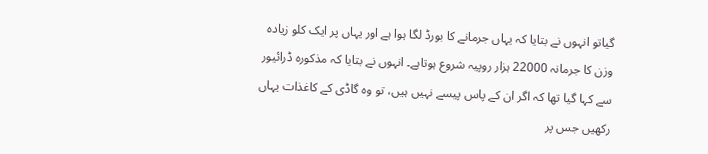گیاتو انہوں نے بتایا کہ یہاں جرمانے کا بورڈ لگا ہوا ہے اور یہاں پر ایک کلو زیادہ وزن کا جرمانہ 22000 ہزار روپیہ شروع ہوتاہے۔ انہوں نے بتایا کہ مذکورہ ڈرائیور سے کہا گیا تھا کہ اگر ان کے پاس پیسے نہیں ہیں، تو وہ گاڈی کے کاغذات یہاں رکھیں جس پر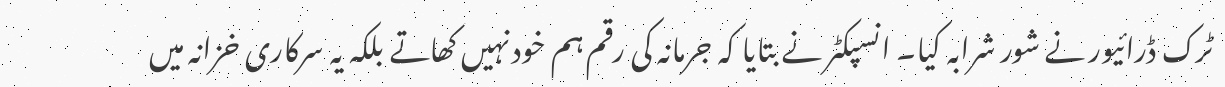ٹرک ڈرائیور نے شور شرابہ کیا۔ انسپکٹر نے بتایا کہ جرمانہ کی رقم ہم خود نہیں کھاتے بلکہ یہ سرکاری خزانہ میں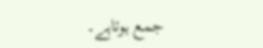جمع ہوتاہے۔